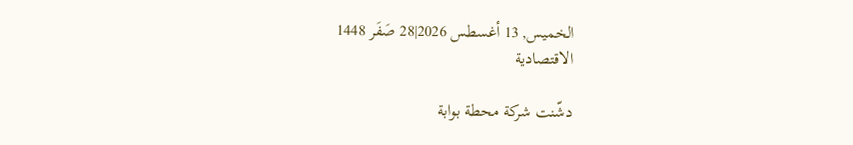الخميس, 13 أغسطس 2026|28 صَفَر 1448
الاقتصادية

دشّنت شركة محطة بوابة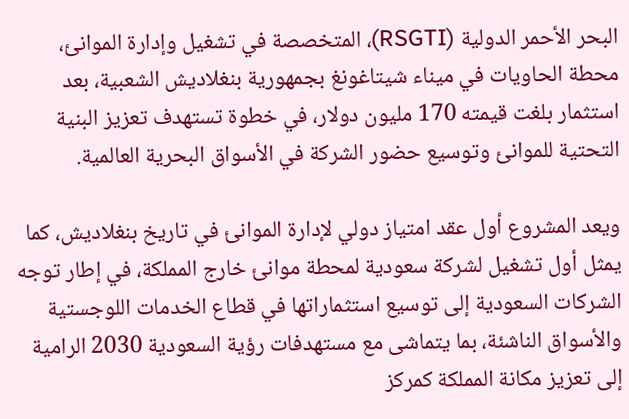البحر الأحمر الدولية (RSGTI)، المتخصصة في تشغيل وإدارة الموانئ، محطة الحاويات في ميناء شيتاغونغ بجمهورية بنغلاديش الشعبية، بعد استثمار بلغت قيمته 170 مليون دولار، في خطوة تستهدف تعزيز البنية التحتية للموانئ وتوسيع حضور الشركة في الأسواق البحرية العالمية.

ويعد المشروع أول عقد امتياز دولي لإدارة الموانئ في تاريخ بنغلاديش، كما يمثل أول تشغيل لشركة سعودية لمحطة موانئ خارج المملكة، في إطار توجه الشركات السعودية إلى توسيع استثماراتها في قطاع الخدمات اللوجستية والأسواق الناشئة، بما يتماشى مع مستهدفات رؤية السعودية 2030 الرامية إلى تعزيز مكانة المملكة كمركز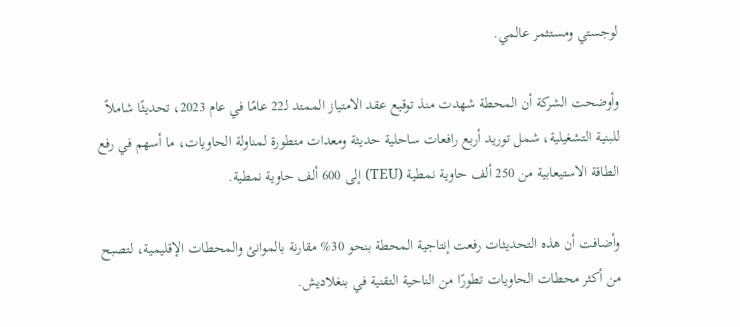لوجستي ومستثمر عالمي.

وأوضحت الشركة أن المحطة شهدت منذ توقيع عقد الامتياز الممتد لـ22 عامًا في عام 2023، تحديثًا شاملاً للبنية التشغيلية، شمل توريد أربع رافعات ساحلية حديثة ومعدات متطورة لمناولة الحاويات، ما أسهم في رفع الطاقة الاستيعابية من 250 ألف حاوية نمطية (TEU) إلى 600 ألف حاوية نمطية.

وأضافت أن هذه التحديثات رفعت إنتاجية المحطة بنحو 30% مقارنة بالموانئ والمحطات الإقليمية، لتصبح من أكثر محطات الحاويات تطورًا من الناحية التقنية في بنغلاديش.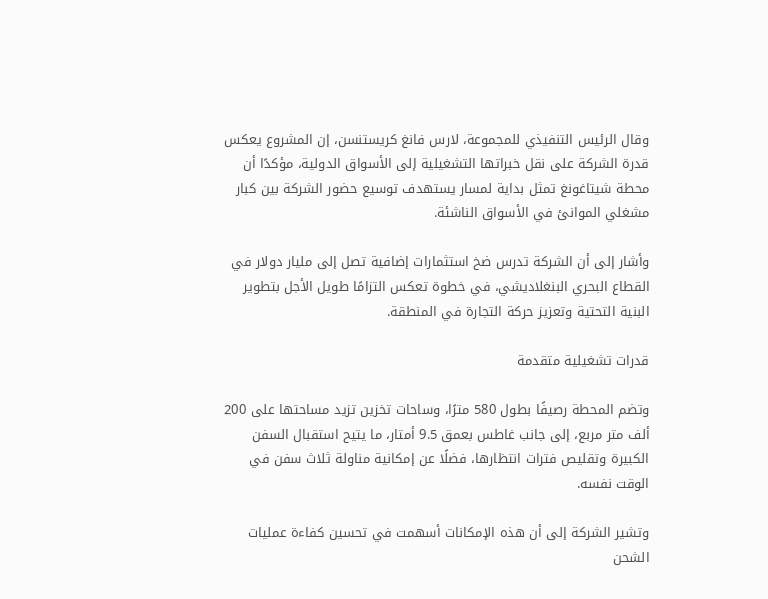وقال الرئيس التنفيذي للمجموعة، لارس فانغ كريستنسن، إن المشروع يعكس قدرة الشركة على نقل خبراتها التشغيلية إلى الأسواق الدولية، مؤكدًا أن محطة شيتاغونغ تمثل بداية لمسار يستهدف توسيع حضور الشركة بين كبار مشغلي الموانئ في الأسواق الناشئة.

وأشار إلى أن الشركة تدرس ضخ استثمارات إضافية تصل إلى مليار دولار في القطاع البحري البنغلاديشي، في خطوة تعكس التزامًا طويل الأجل بتطوير البنية التحتية وتعزيز حركة التجارة في المنطقة.

قدرات تشغيلية متقدمة

وتضم المحطة رصيفًا بطول 580 مترًا، وساحات تخزين تزيد مساحتها على 200 ألف متر مربع، إلى جانب غاطس بعمق 9.5 أمتار، ما يتيح استقبال السفن الكبيرة وتقليص فترات انتظارها، فضلًا عن إمكانية مناولة ثلاث سفن في الوقت نفسه.

وتشير الشركة إلى أن هذه الإمكانات أسهمت في تحسين كفاءة عمليات الشحن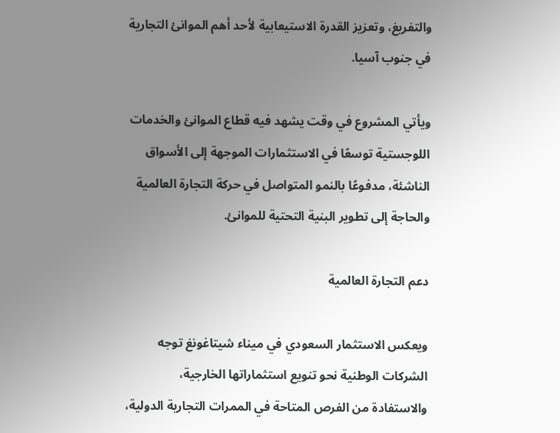والتفريغ، وتعزيز القدرة الاستيعابية لأحد أهم الموانئ التجارية في جنوب آسيا.

ويأتي المشروع في وقت يشهد فيه قطاع الموانئ والخدمات اللوجستية توسعًا في الاستثمارات الموجهة إلى الأسواق الناشئة، مدفوعًا بالنمو المتواصل في حركة التجارة العالمية والحاجة إلى تطوير البنية التحتية للموانئ.

دعم التجارة العالمية

ويعكس الاستثمار السعودي في ميناء شيتاغونغ توجه الشركات الوطنية نحو تنويع استثماراتها الخارجية، والاستفادة من الفرص المتاحة في الممرات التجارية الدولية،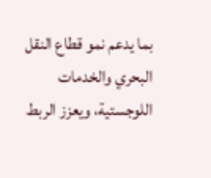بما يدعم نمو قطاع النقل البحري والخدمات اللوجستية، ويعزز الربط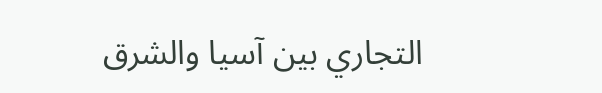التجاري بين آسيا والشرق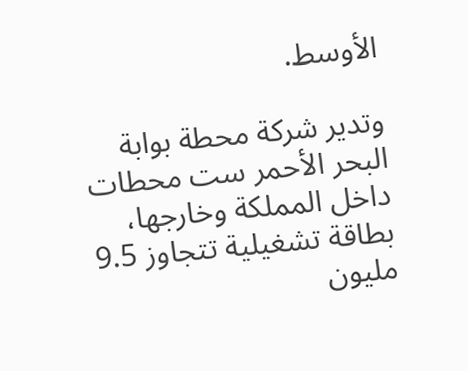الأوسط.

وتدير شركة محطة بوابة البحر الأحمر ست محطات داخل المملكة وخارجها، بطاقة تشغيلية تتجاوز 9.5 مليون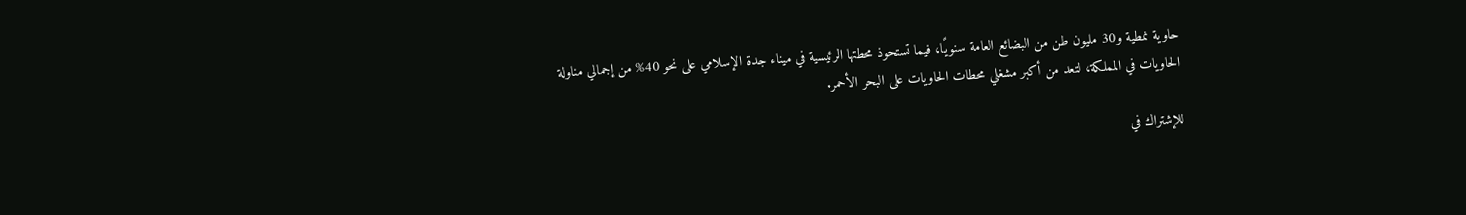حاوية نمطية و30 مليون طن من البضائع العامة سنويًا، فيما تستحوذ محطتها الرئيسية في ميناء جدة الإسلامي على نحو 40% من إجمالي مناولة الحاويات في المملكة، لتعد من أكبر مشغلي محطات الحاويات على البحر الأحمر.

للإشتراك في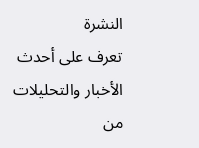النشرة
تعرف على أحدث الأخبار والتحليلات من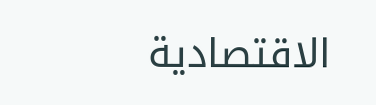الاقتصادية